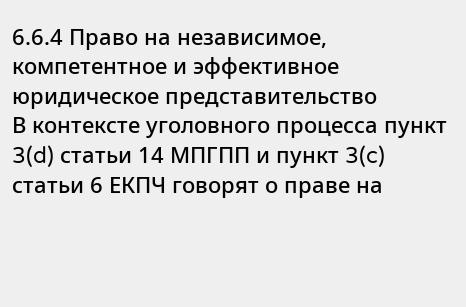6.6.4 Право на независимое, компетентное и эффективное юридическое представительство
В контексте уголовного процесса пункт 3(d) статьи 14 МПГПП и пункт 3(c) статьи 6 ЕКПЧ говорят о праве на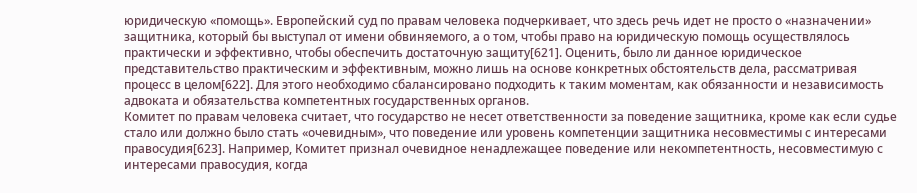юридическую «помощь». Европейский суд по правам человека подчеркивает, что здесь речь идет не просто о «назначении» защитника, который бы выступал от имени обвиняемого, а о том, чтобы право на юридическую помощь осуществлялось практически и эффективно, чтобы обеспечить достаточную защиту[621]. Оценить, было ли данное юридическое представительство практическим и эффективным, можно лишь на основе конкретных обстоятельств дела, рассматривая процесс в целом[622]. Для этого необходимо сбалансировано подходить к таким моментам, как обязанности и независимость адвоката и обязательства компетентных государственных органов.
Комитет по правам человека считает, что государство не несет ответственности за поведение защитника, кроме как если судье стало или должно было стать «очевидным», что поведение или уровень компетенции защитника несовместимы с интересами правосудия[623]. Например, Комитет признал очевидное ненадлежащее поведение или некомпетентность, несовместимую с интересами правосудия, когда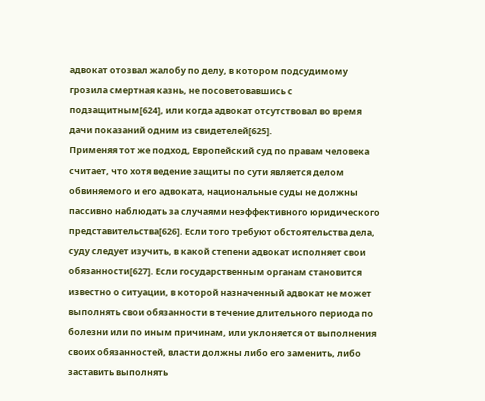адвокат отозвал жалобу по делу, в котором подсудимому грозила смертная казнь, не посоветовавшись с подзащитным[624], или когда адвокат отсутствовал во время дачи показаний одним из свидетелей[625].
Применяя тот же подход, Европейский суд по правам человека считает, что хотя ведение защиты по сути является делом обвиняемого и его адвоката, национальные суды не должны пассивно наблюдать за случаями неэффективного юридического представительства[626]. Если того требуют обстоятельства дела, суду следует изучить, в какой степени адвокат исполняет свои обязанности[627]. Если государственным органам становится известно о ситуации, в которой назначенный адвокат не может выполнять свои обязанности в течение длительного периода по болезни или по иным причинам, или уклоняется от выполнения своих обязанностей, власти должны либо его заменить, либо заставить выполнять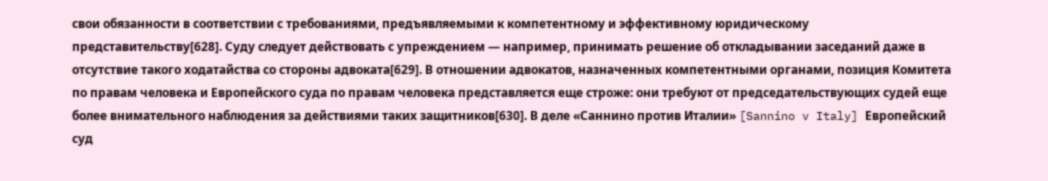свои обязанности в соответствии с требованиями, предъявляемыми к компетентному и эффективному юридическому представительству[628]. Суду следует действовать с упреждением — например, принимать решение об откладывании заседаний даже в отсутствие такого ходатайства со стороны адвоката[629]. В отношении адвокатов, назначенных компетентными органами, позиция Комитета по правам человека и Европейского суда по правам человека представляется еще строже: они требуют от председательствующих судей еще более внимательного наблюдения за действиями таких защитников[630]. В деле «Саннино против Италии» [Sannino v Italy] Европейский суд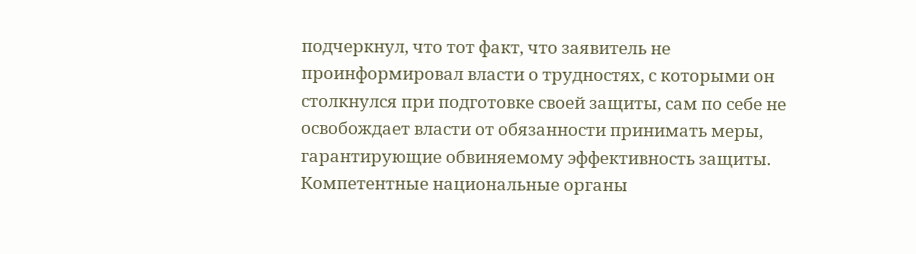подчеркнул, что тот факт, что заявитель не проинформировал власти о трудностях, с которыми он столкнулся при подготовке своей защиты, сам по себе не освобождает власти от обязанности принимать меры, гарантирующие обвиняемому эффективность защиты. Компетентные национальные органы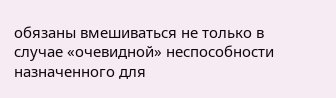обязаны вмешиваться не только в случае «очевидной» неспособности назначенного для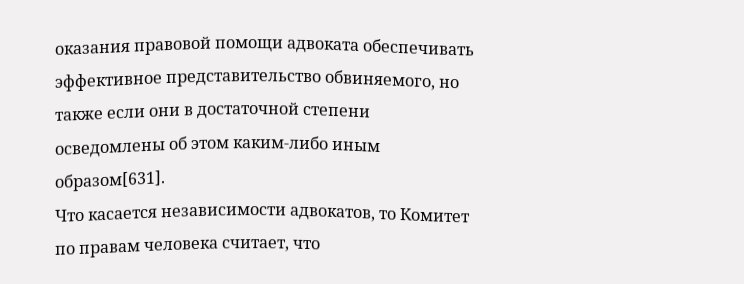оказания правовой помощи адвоката обеспечивать эффективное представительство обвиняемого, но также если они в достаточной степени осведомлены об этом каким-либо иным образом[631].
Что касается независимости адвокатов, то Комитет по правам человека считает, что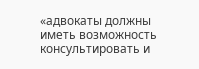«адвокаты должны иметь возможность консультировать и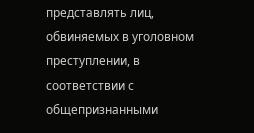представлять лиц, обвиняемых в уголовном преступлении, в соответствии с общепризнанными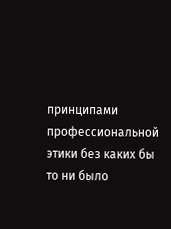принципами профессиональной этики без каких бы то ни было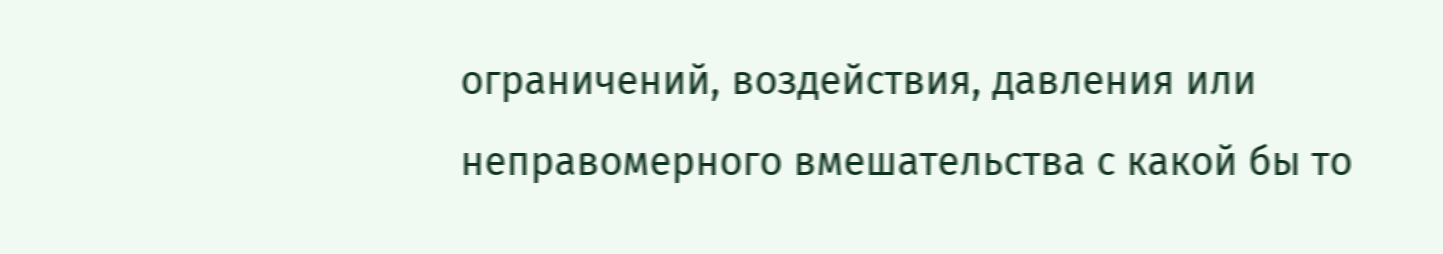ограничений, воздействия, давления или неправомерного вмешательства с какой бы то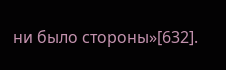ни было стороны»[632].